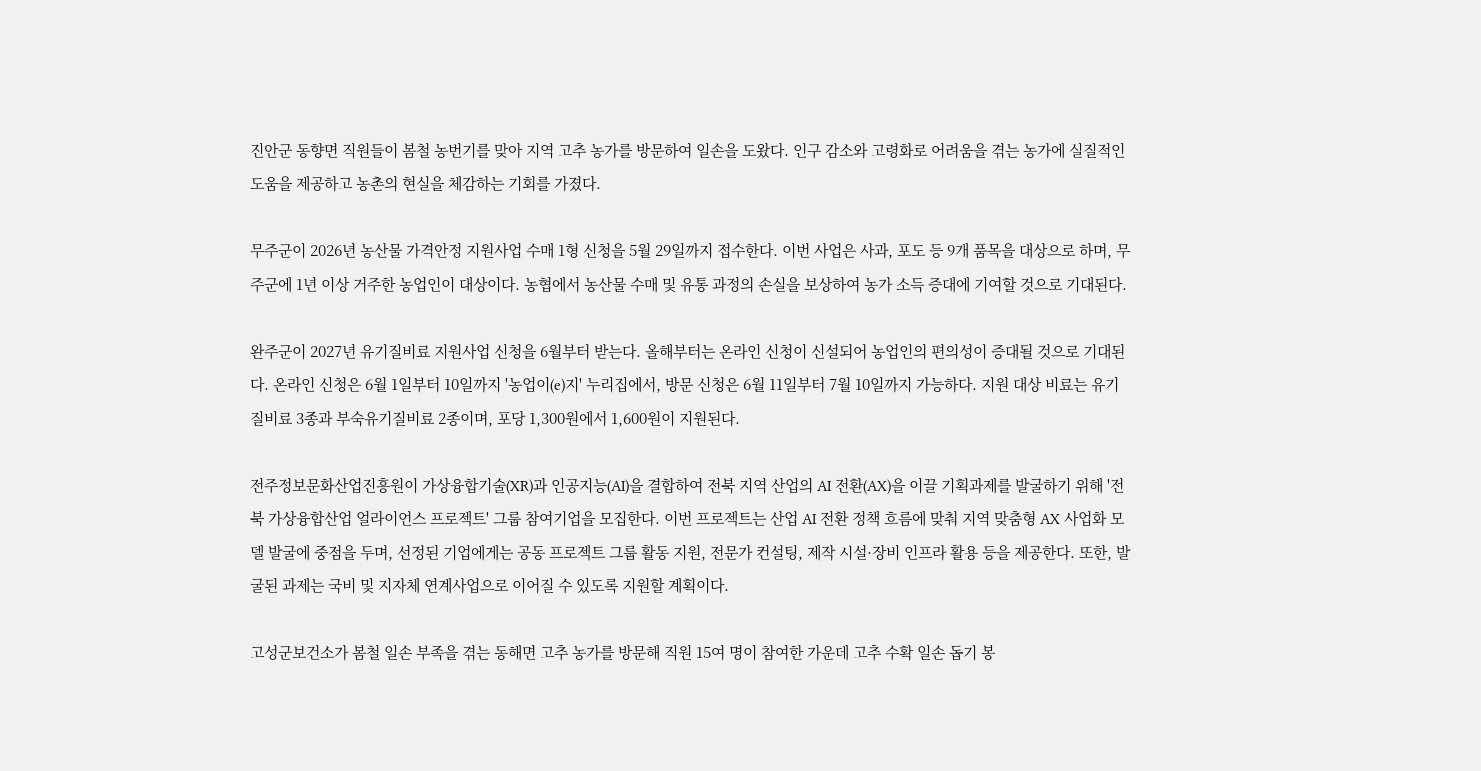진안군 동향면 직원들이 봄철 농번기를 맞아 지역 고추 농가를 방문하여 일손을 도왔다. 인구 감소와 고령화로 어려움을 겪는 농가에 실질적인 도움을 제공하고 농촌의 현실을 체감하는 기회를 가졌다.

무주군이 2026년 농산물 가격안정 지원사업 수매 1형 신청을 5월 29일까지 접수한다. 이번 사업은 사과, 포도 등 9개 품목을 대상으로 하며, 무주군에 1년 이상 거주한 농업인이 대상이다. 농협에서 농산물 수매 및 유통 과정의 손실을 보상하여 농가 소득 증대에 기여할 것으로 기대된다.

완주군이 2027년 유기질비료 지원사업 신청을 6월부터 받는다. 올해부터는 온라인 신청이 신설되어 농업인의 편의성이 증대될 것으로 기대된다. 온라인 신청은 6월 1일부터 10일까지 '농업이(e)지' 누리집에서, 방문 신청은 6월 11일부터 7월 10일까지 가능하다. 지원 대상 비료는 유기질비료 3종과 부숙유기질비료 2종이며, 포당 1,300원에서 1,600원이 지원된다.

전주정보문화산업진흥원이 가상융합기술(XR)과 인공지능(AI)을 결합하여 전북 지역 산업의 AI 전환(AX)을 이끌 기획과제를 발굴하기 위해 '전북 가상융합산업 얼라이언스 프로젝트' 그룹 참여기업을 모집한다. 이번 프로젝트는 산업 AI 전환 정책 흐름에 맞춰 지역 맞춤형 AX 사업화 모델 발굴에 중점을 두며, 선정된 기업에게는 공동 프로젝트 그룹 활동 지원, 전문가 컨설팅, 제작 시설·장비 인프라 활용 등을 제공한다. 또한, 발굴된 과제는 국비 및 지자체 연계사업으로 이어질 수 있도록 지원할 계획이다.

고성군보건소가 봄철 일손 부족을 겪는 동해면 고추 농가를 방문해 직원 15여 명이 참여한 가운데 고추 수확 일손 돕기 봉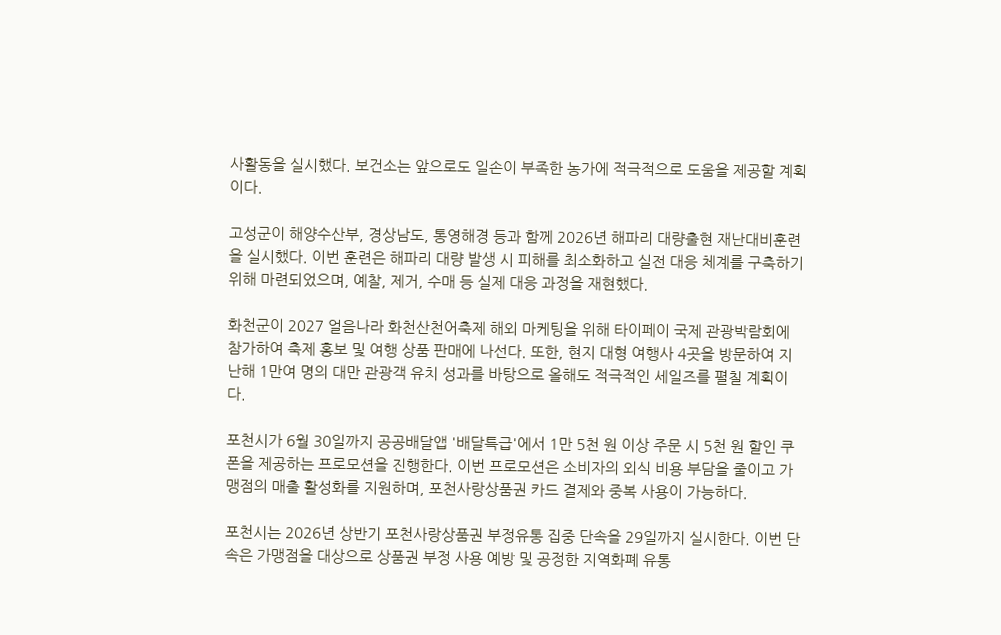사활동을 실시했다. 보건소는 앞으로도 일손이 부족한 농가에 적극적으로 도움을 제공할 계획이다.

고성군이 해양수산부, 경상남도, 통영해경 등과 함께 2026년 해파리 대량출현 재난대비훈련을 실시했다. 이번 훈련은 해파리 대량 발생 시 피해를 최소화하고 실전 대응 체계를 구축하기 위해 마련되었으며, 예찰, 제거, 수매 등 실제 대응 과정을 재현했다.

화천군이 2027 얼음나라 화천산천어축제 해외 마케팅을 위해 타이페이 국제 관광박람회에 참가하여 축제 홍보 및 여행 상품 판매에 나선다. 또한, 현지 대형 여행사 4곳을 방문하여 지난해 1만여 명의 대만 관광객 유치 성과를 바탕으로 올해도 적극적인 세일즈를 펼칠 계획이다.

포천시가 6월 30일까지 공공배달앱 '배달특급'에서 1만 5천 원 이상 주문 시 5천 원 할인 쿠폰을 제공하는 프로모션을 진행한다. 이번 프로모션은 소비자의 외식 비용 부담을 줄이고 가맹점의 매출 활성화를 지원하며, 포천사랑상품권 카드 결제와 중복 사용이 가능하다.

포천시는 2026년 상반기 포천사랑상품권 부정유통 집중 단속을 29일까지 실시한다. 이번 단속은 가맹점을 대상으로 상품권 부정 사용 예방 및 공정한 지역화폐 유통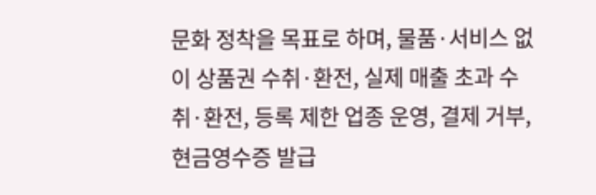문화 정착을 목표로 하며, 물품·서비스 없이 상품권 수취·환전, 실제 매출 초과 수취·환전, 등록 제한 업종 운영, 결제 거부, 현금영수증 발급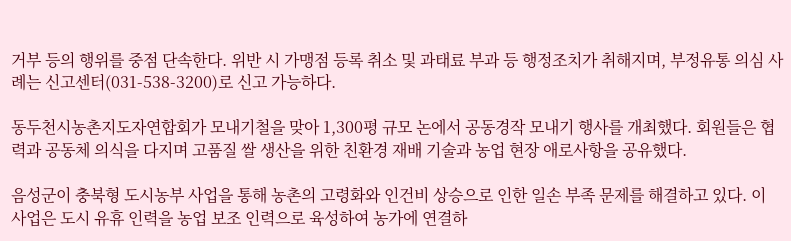거부 등의 행위를 중점 단속한다. 위반 시 가맹점 등록 취소 및 과태료 부과 등 행정조치가 취해지며, 부정유통 의심 사례는 신고센터(031-538-3200)로 신고 가능하다.

동두천시농촌지도자연합회가 모내기철을 맞아 1,300평 규모 논에서 공동경작 모내기 행사를 개최했다. 회원들은 협력과 공동체 의식을 다지며 고품질 쌀 생산을 위한 친환경 재배 기술과 농업 현장 애로사항을 공유했다.

음성군이 충북형 도시농부 사업을 통해 농촌의 고령화와 인건비 상승으로 인한 일손 부족 문제를 해결하고 있다. 이 사업은 도시 유휴 인력을 농업 보조 인력으로 육성하여 농가에 연결하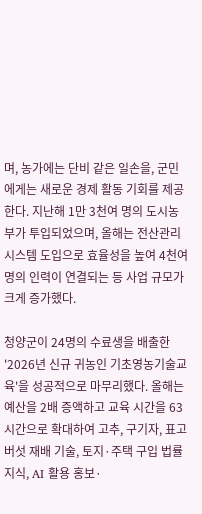며, 농가에는 단비 같은 일손을, 군민에게는 새로운 경제 활동 기회를 제공한다. 지난해 1만 3천여 명의 도시농부가 투입되었으며, 올해는 전산관리시스템 도입으로 효율성을 높여 4천여 명의 인력이 연결되는 등 사업 규모가 크게 증가했다.

청양군이 24명의 수료생을 배출한 '2026년 신규 귀농인 기초영농기술교육'을 성공적으로 마무리했다. 올해는 예산을 2배 증액하고 교육 시간을 63시간으로 확대하여 고추, 구기자, 표고버섯 재배 기술, 토지·주택 구입 법률 지식, AI 활용 홍보·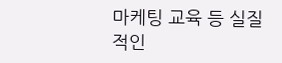마케팅 교육 등 실질적인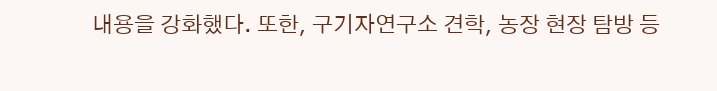내용을 강화했다. 또한, 구기자연구소 견학, 농장 현장 탐방 등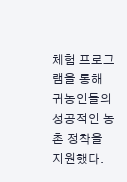체험 프로그램을 통해 귀농인들의 성공적인 농촌 정착을 지원했다.